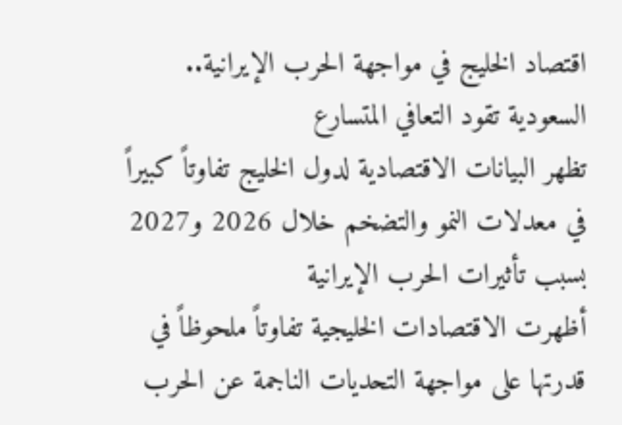اقتصاد الخليج في مواجهة الحرب الإيرانية.. السعودية تقود التعافي المتسارع
تظهر البيانات الاقتصادية لدول الخليج تفاوتاً كبيراً في معدلات النمو والتضخم خلال 2026 و2027 بسبب تأثيرات الحرب الإيرانية
أظهرت الاقتصادات الخليجية تفاوتاً ملحوظاً في قدرتها على مواجهة التحديات الناجمة عن الحرب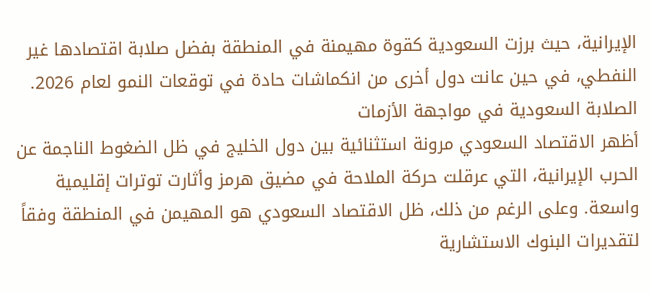الإيرانية، حيث برزت السعودية كقوة مهيمنة في المنطقة بفضل صلابة اقتصادها غير النفطي، في حين عانت دول أخرى من انكماشات حادة في توقعات النمو لعام 2026.
الصلابة السعودية في مواجهة الأزمات
أظهر الاقتصاد السعودي مرونة استثنائية بين دول الخليج في ظل الضغوط الناجمة عن الحرب الإيرانية، التي عرقلت حركة الملاحة في مضيق هرمز وأثارت توترات إقليمية واسعة. وعلى الرغم من ذلك، ظل الاقتصاد السعودي هو المهيمن في المنطقة وفقاً لتقديرات البنوك الاستشارية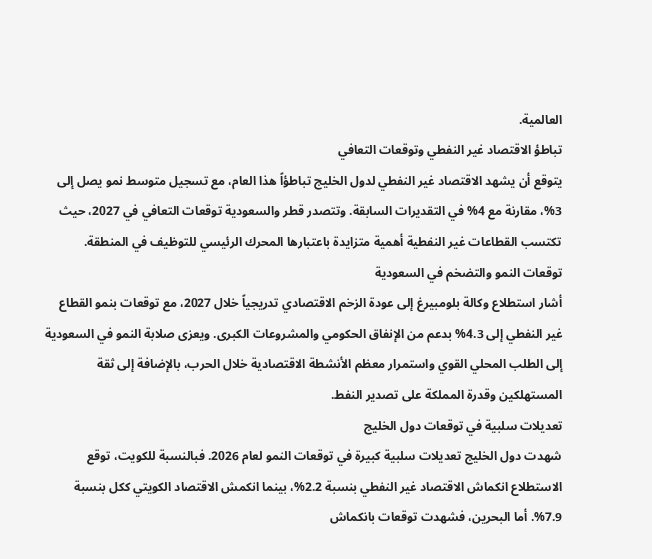العالمية.
تباطؤ الاقتصاد غير النفطي وتوقعات التعافي
يتوقع أن يشهد الاقتصاد غير النفطي لدول الخليج تباطؤاً هذا العام، مع تسجيل متوسط نمو يصل إلى 3%، مقارنة مع 4% في التقديرات السابقة. وتتصدر قطر والسعودية توقعات التعافي في 2027، حيث تكتسب القطاعات غير النفطية أهمية متزايدة باعتبارها المحرك الرئيسي للتوظيف في المنطقة.
توقعات النمو والتضخم في السعودية
أشار استطلاع وكالة بلومبيرغ إلى عودة الزخم الاقتصادي تدريجياً خلال 2027، مع توقعات بنمو القطاع غير النفطي إلى 4.3% بدعم من الإنفاق الحكومي والمشروعات الكبرى. ويعزى صلابة النمو في السعودية إلى الطلب المحلي القوي واستمرار معظم الأنشطة الاقتصادية خلال الحرب، بالإضافة إلى ثقة المستهلكين وقدرة المملكة على تصدير النفط.
تعديلات سلبية في توقعات دول الخليج
شهدت دول الخليج تعديلات سلبية كبيرة في توقعات النمو لعام 2026. فبالنسبة للكويت، توقع الاستطلاع انكماش الاقتصاد غير النفطي بنسبة 2.2%، بينما انكمش الاقتصاد الكويتي ككل بنسبة 7.9%. أما البحرين، فشهدت توقعات بانكماش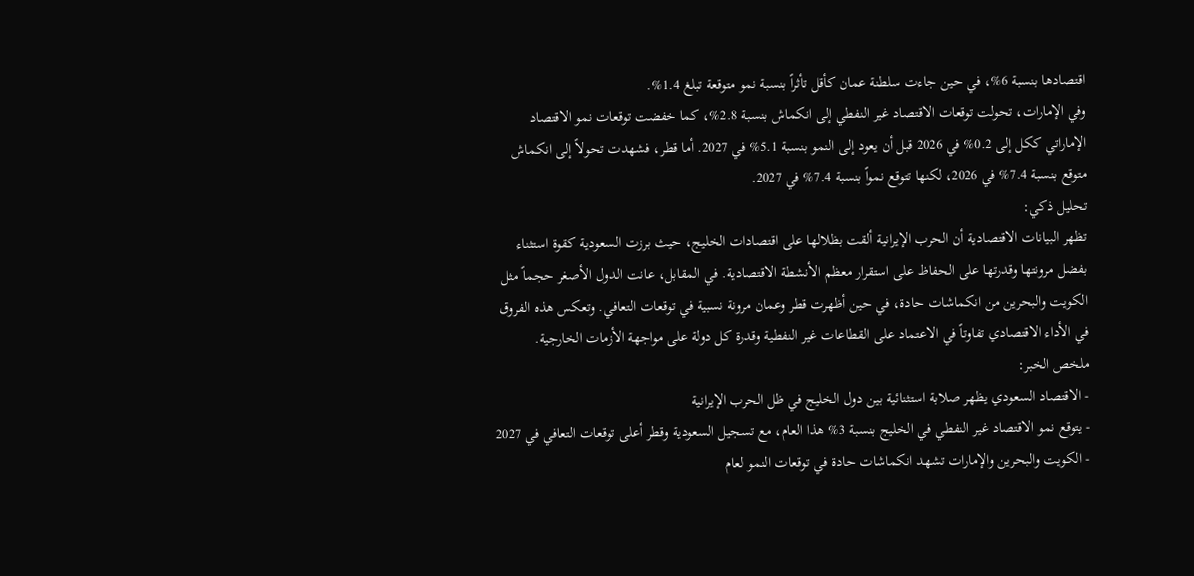اقتصادها بنسبة 6%، في حين جاءت سلطنة عمان كأقل تأثراً بنسبة نمو متوقعة تبلغ 1.4%.
وفي الإمارات، تحولت توقعات الاقتصاد غير النفطي إلى انكماش بنسبة 2.8%، كما خفضت توقعات نمو الاقتصاد الإماراتي ككل إلى 0.2% في 2026 قبل أن يعود إلى النمو بنسبة 5.1% في 2027. أما قطر، فشهدت تحولاً إلى انكماش متوقع بنسبة 7.4% في 2026، لكنها تتوقع نمواً بنسبة 7.4% في 2027.
تحليل ذكي:
تظهر البيانات الاقتصادية أن الحرب الإيرانية ألقت بظلالها على اقتصادات الخليج، حيث برزت السعودية كقوة استثناء بفضل مرونتها وقدرتها على الحفاظ على استقرار معظم الأنشطة الاقتصادية. في المقابل، عانت الدول الأصغر حجماً مثل الكويت والبحرين من انكماشات حادة، في حين أظهرت قطر وعمان مرونة نسبية في توقعات التعافي. وتعكس هذه الفروق في الأداء الاقتصادي تفاوتاً في الاعتماد على القطاعات غير النفطية وقدرة كل دولة على مواجهة الأزمات الخارجية.
ملخص الخبر:
- الاقتصاد السعودي يظهر صلابة استثنائية بين دول الخليج في ظل الحرب الإيرانية
- يتوقع نمو الاقتصاد غير النفطي في الخليج بنسبة 3% هذا العام، مع تسجيل السعودية وقطر أعلى توقعات التعافي في 2027
- الكويت والبحرين والإمارات تشهد انكماشات حادة في توقعات النمو لعام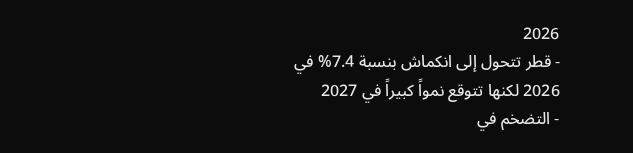2026
- قطر تتحول إلى انكماش بنسبة 7.4% في 2026 لكنها تتوقع نمواً كبيراً في 2027
- التضخم في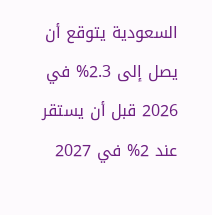السعودية يتوقع أن يصل إلى 2.3% في 2026 قبل أن يستقر عند 2% في 2027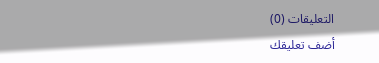التعليقات (0)
أضف تعليقك